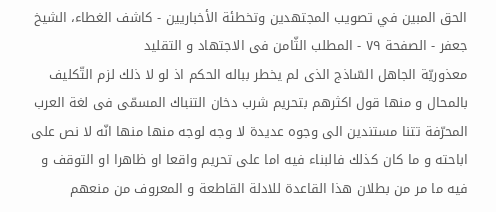الحق المبين في تصويب المجتهدين وتخطئة الأخباريين - كاشف الغطاء، الشيخ جعفر - الصفحة ٧٩ - المطلب الثّامن فى الاجتهاد و التقليد
معذوريّة الجاهل السّاذج الذى لم يخطر بباله الحكم اذ لو لا ذلك لزم التّكليف بالمحال و منها قول اكثرهم بتحريم شرب دخان التنباك المسمّى فى لغة العرب المحرّفة تتنا مستندين الى وجوه عديدة لا وجه لوجه منها منها انّه لا نص على اباحته و ما كان كذلك فالبناء فيه اما على تحريم واقعا او ظاهرا او التوقف و فيه ما مر من بطلان هذا القاعدة للادلة القاطعة و المعروف من منعهم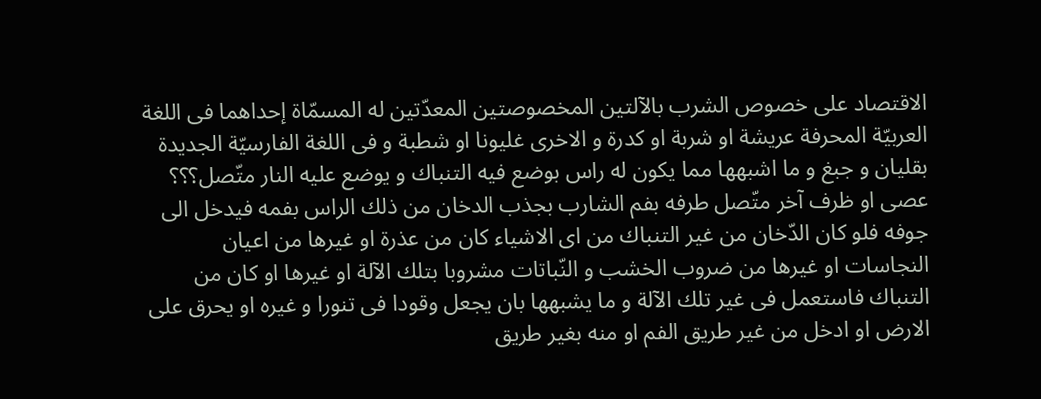الاقتصاد على خصوص الشرب بالآلتين المخصوصتين المعدّتين له المسمّاة إحداهما فى اللغة العربيّة المحرفة عريشة او شربة او كدرة و الاخرى غليونا او شطبة و فى اللغة الفارسيّة الجديدة بقليان و جبغ و ما اشبهها مما يكون له راس بوضع فيه التنباك و يوضع عليه النار متّصل؟؟؟
عصى او ظرف آخر متّصل طرفه بفم الشارب بجذب الدخان من ذلك الراس بفمه فيدخل الى جوفه فلو كان الدّخان من غير التنباك من اى الاشياء كان من عذرة او غيرها من اعيان النجاسات او غيرها من ضروب الخشب و النّباتات مشروبا بتلك الآلة او غيرها او كان من التنباك فاستعمل فى غير تلك الآلة و ما يشبهها بان يجعل وقودا فى تنورا و غيره او يحرق على الارض او ادخل من غير طريق الفم او منه بغير طريق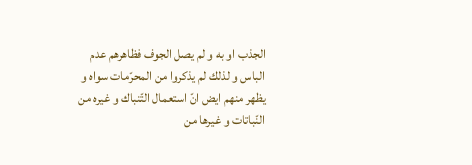الجذب او به و لم يصل الجوف فظاهرهم عدم الباس و لذلك لم يذكروا من المحرّمات سواه و يظهر منهم ايض انّ استعمال التّنباك و غيره من النّباتات و غيرها من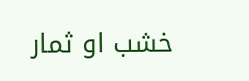خشب او ثمار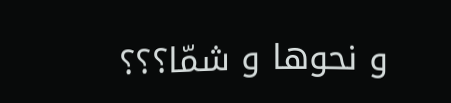و نحوها و شمّا؟؟؟